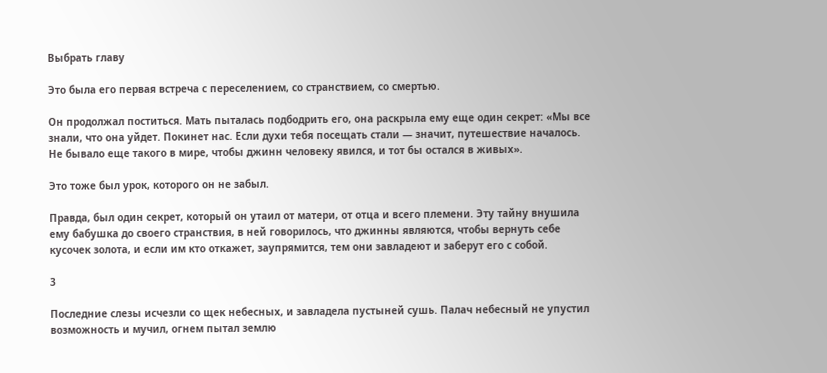Выбрать главу

Это была его первая встреча с переселением, со странствием, со смертью.

Он продолжал поститься. Мать пыталась подбодрить его, она раскрыла ему еще один секрет: «Мы все знали, что она уйдет. Покинет нас. Если духи тебя посещать стали — значит, путешествие началось. Не бывало еще такого в мире, чтобы джинн человеку явился, и тот бы остался в живых».

Это тоже был урок, которого он не забыл.

Правда, был один секрет, который он утаил от матери, от отца и всего племени. Эту тайну внушила ему бабушка до своего странствия, в ней говорилось, что джинны являются, чтобы вернуть себе кусочек золота, и если им кто откажет, заупрямится, тем они завладеют и заберут его с собой.

3

Последние слезы исчезли со щек небесных, и завладела пустыней сушь. Палач небесный не упустил возможность и мучил, огнем пытал землю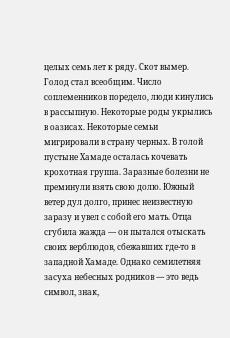целых семь лет к ряду. Скот вымер. Голод стал всеобщим. Число соплеменников поредело, люди кинулись в рассыпную. Некоторые роды укрылись в оазисах. Некоторые семьи мигрировали в страну черных. В голой пустыне Хамаде осталась кочевать крохотная группа. Заразные болезни не преминули взять свою долю. Южный ветер дул долго, принес неизвестную заразу и увел с собой его мать. Отца сгубила жажда — он пытался отыскать своих верблюдов, сбежавших где-то в западной Хамаде. Однако семилетняя засуха небесных родников — это ведь символ, знак,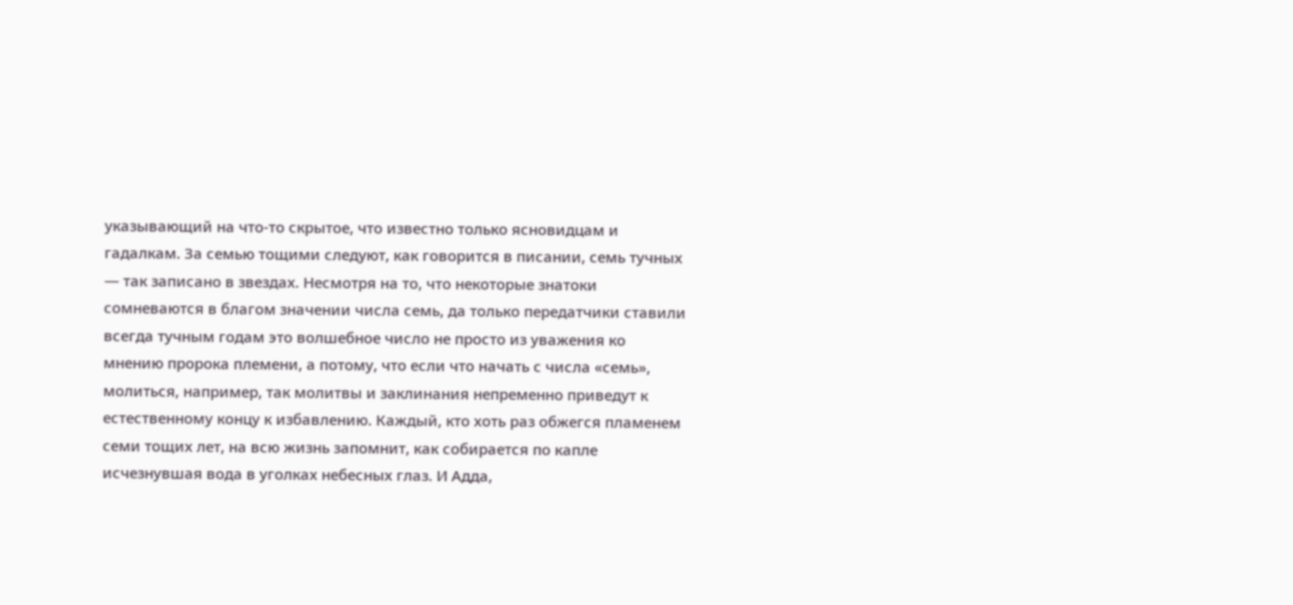указывающий на что-то скрытое, что известно только ясновидцам и гадалкам. За семью тощими следуют, как говорится в писании, семь тучных — так записано в звездах. Несмотря на то, что некоторые знатоки сомневаются в благом значении числа семь, да только передатчики ставили всегда тучным годам это волшебное число не просто из уважения ко мнению пророка племени, а потому, что если что начать с числа «семь», молиться, например, так молитвы и заклинания непременно приведут к естественному концу к избавлению. Каждый, кто хоть раз обжегся пламенем семи тощих лет, на всю жизнь запомнит, как собирается по капле исчезнувшая вода в уголках небесных глаз. И Адда,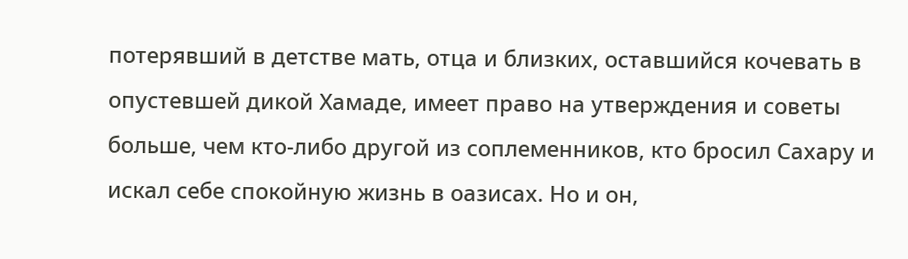потерявший в детстве мать, отца и близких, оставшийся кочевать в опустевшей дикой Хамаде, имеет право на утверждения и советы больше, чем кто-либо другой из соплеменников, кто бросил Сахару и искал себе спокойную жизнь в оазисах. Но и он,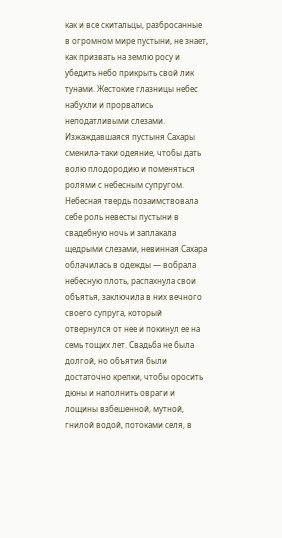как и все скитальцы, разбросанные в огромном мире пустыни, не знает, как призвать на землю росу и убедить небо прикрыть свой лик тунами. Жестокие глазницы небес набухли и прорвались неподатливыми слезами. Изжаждавшаяся пустыня Сахары сменила-таки одеяние, чтобы дать волю плодородию и поменяться ролями с небесным супругом. Небесная твердь позаимствовала себе роль невесты пустыни в свадебную ночь и заплакала щедрыми слезами, невинная Сахара облачилась в одежды — вобрала небесную плоть, распахнула свои объятья, заключила в них вечного своего супруга, который отвернулся от нее и покинул ее на семь тощих лет. Свадьба не была долгой, но объятия были достаточно крепки, чтобы оросить дюны и наполнить овраги и лощины взбешенной, мутной, гнилой водой, потоками селя, в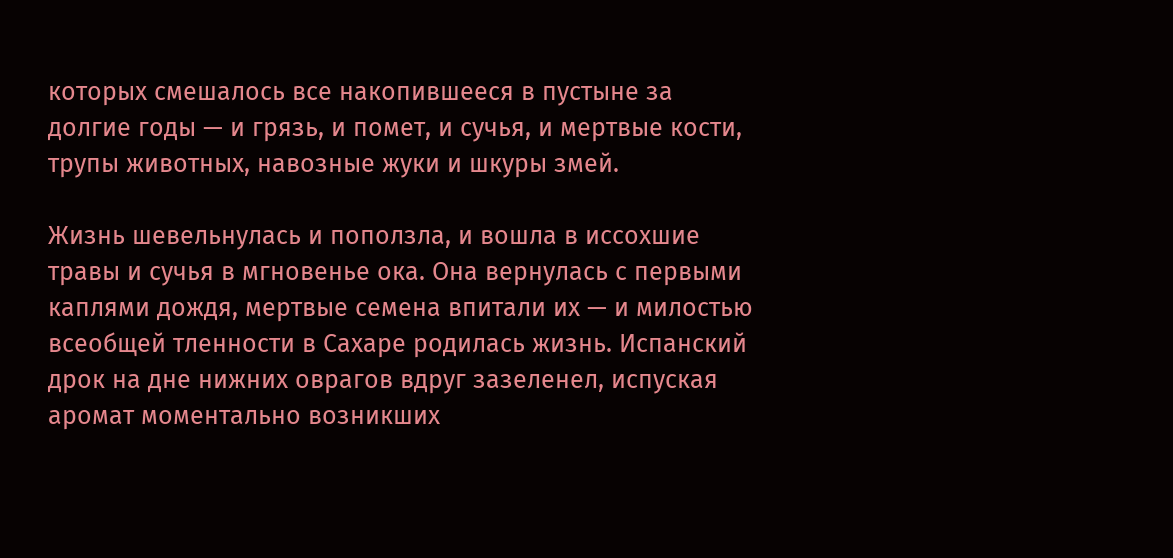которых смешалось все накопившееся в пустыне за долгие годы — и грязь, и помет, и сучья, и мертвые кости, трупы животных, навозные жуки и шкуры змей.

Жизнь шевельнулась и поползла, и вошла в иссохшие травы и сучья в мгновенье ока. Она вернулась с первыми каплями дождя, мертвые семена впитали их — и милостью всеобщей тленности в Сахаре родилась жизнь. Испанский дрок на дне нижних оврагов вдруг зазеленел, испуская аромат моментально возникших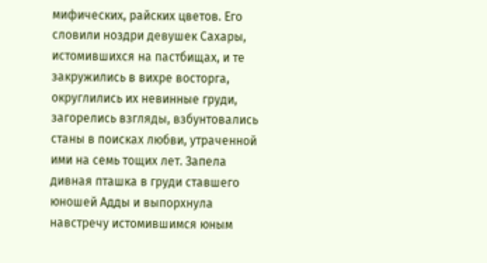мифических, райских цветов. Его словили ноздри девушек Сахары, истомившихся на пастбищах, и те закружились в вихре восторга, округлились их невинные груди, загорелись взгляды, взбунтовались станы в поисках любви, утраченной ими на семь тощих лет. Запела дивная пташка в груди ставшего юношей Адды и выпорхнула навстречу истомившимся юным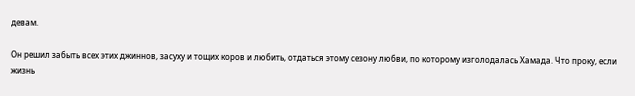девам.

Он решил забыть всех этих джиннов, засуху и тощих коров и любить, отдаться этому сезону любви, по которому изголодалась Хамада. Что проку, если жизнь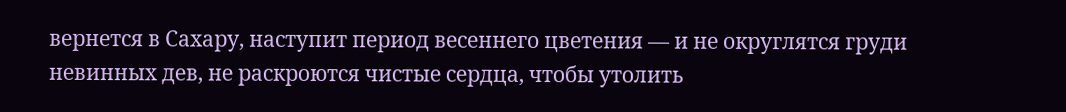вернется в Сахару, наступит период весеннего цветения — и не округлятся груди невинных дев, не раскроются чистые сердца, чтобы утолить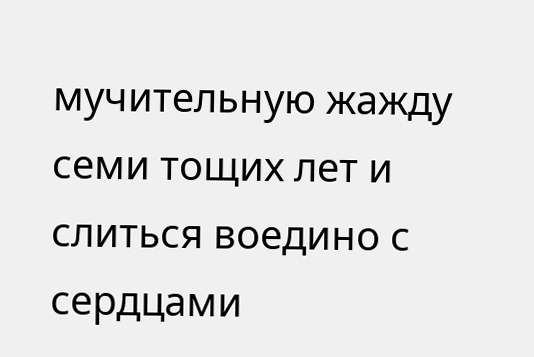мучительную жажду семи тощих лет и слиться воедино с сердцами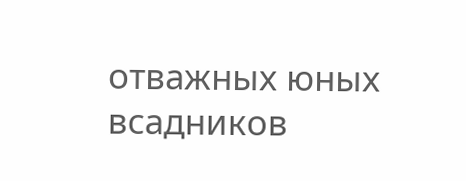отважных юных всадников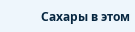Сахары в этом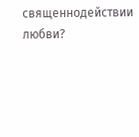священнодействии любви?